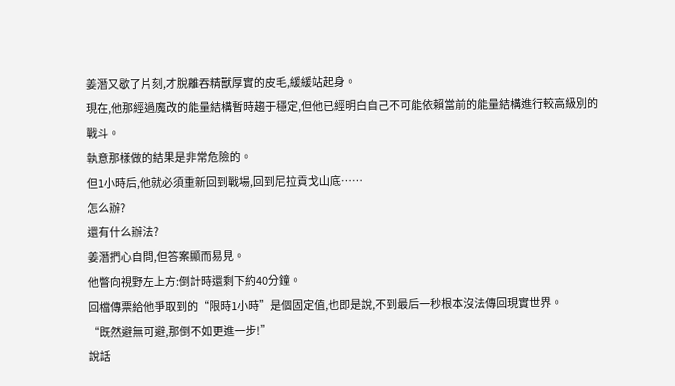姜潛又歇了片刻,才脫離吞精獸厚實的皮毛,緩緩站起身。
現在,他那經過魔改的能量結構暫時趨于穩定,但他已經明白自己不可能依賴當前的能量結構進行較高級別的戰斗。
執意那樣做的結果是非常危險的。
但1小時后,他就必須重新回到戰場,回到尼拉貢戈山底……
怎么辦?
還有什么辦法?
姜潛捫心自問,但答案顯而易見。
他瞥向視野左上方:倒計時還剩下約40分鐘。
回檔傳票給他爭取到的“限時1小時”是個固定值,也即是說,不到最后一秒根本沒法傳回現實世界。
“既然避無可避,那倒不如更進一步!”
說話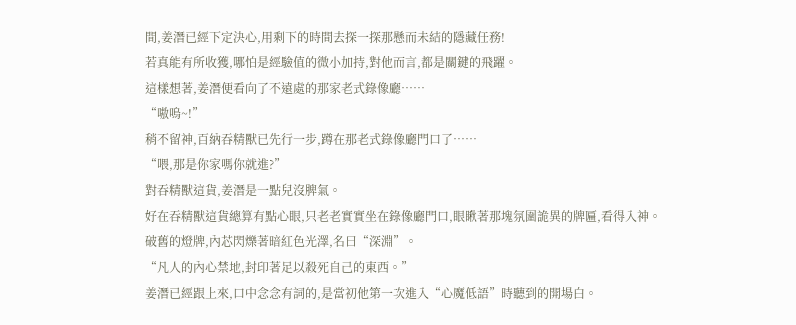間,姜潛已經下定決心,用剩下的時間去探一探那懸而未結的隱藏任務!
若真能有所收獲,哪怕是經驗值的微小加持,對他而言,都是關鍵的飛躍。
這樣想著,姜潛便看向了不遠處的那家老式錄像廳……
“嗷嗚~!”
稍不留神,百納吞精獸已先行一步,蹲在那老式錄像廳門口了……
“喂,那是你家嗎你就進?”
對吞精獸這貨,姜潛是一點兒沒脾氣。
好在吞精獸這貨總算有點心眼,只老老實實坐在錄像廳門口,眼瞅著那塊氛圍詭異的牌匾,看得入神。
破舊的燈牌,內芯閃爍著暗紅色光澤,名曰“深淵”。
“凡人的內心禁地,封印著足以殺死自己的東西。”
姜潛已經跟上來,口中念念有詞的,是當初他第一次進入“心魔低語”時聽到的開場白。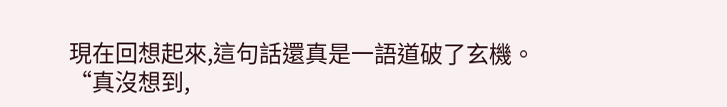現在回想起來,這句話還真是一語道破了玄機。
“真沒想到,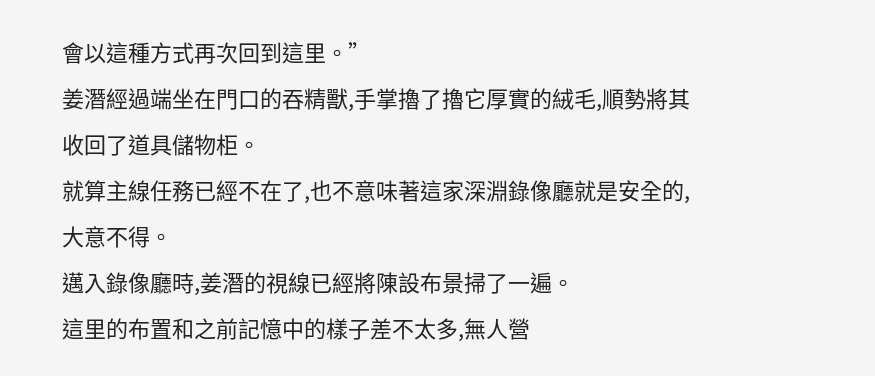會以這種方式再次回到這里。”
姜潛經過端坐在門口的吞精獸,手掌擼了擼它厚實的絨毛,順勢將其收回了道具儲物柜。
就算主線任務已經不在了,也不意味著這家深淵錄像廳就是安全的,大意不得。
邁入錄像廳時,姜潛的視線已經將陳設布景掃了一遍。
這里的布置和之前記憶中的樣子差不太多,無人營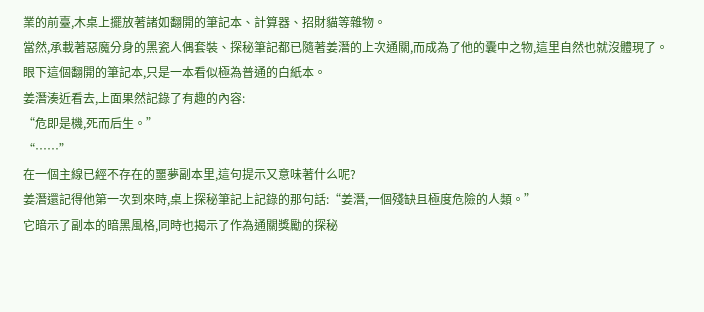業的前臺,木桌上擺放著諸如翻開的筆記本、計算器、招財貓等雜物。
當然,承載著惡魔分身的黑瓷人偶套裝、探秘筆記都已隨著姜潛的上次通關,而成為了他的囊中之物,這里自然也就沒體現了。
眼下這個翻開的筆記本,只是一本看似極為普通的白紙本。
姜潛湊近看去,上面果然記錄了有趣的內容:
“危即是機,死而后生。”
“……”
在一個主線已經不存在的噩夢副本里,這句提示又意味著什么呢?
姜潛還記得他第一次到來時,桌上探秘筆記上記錄的那句話:“姜潛,一個殘缺且極度危險的人類。”
它暗示了副本的暗黑風格,同時也揭示了作為通關獎勵的探秘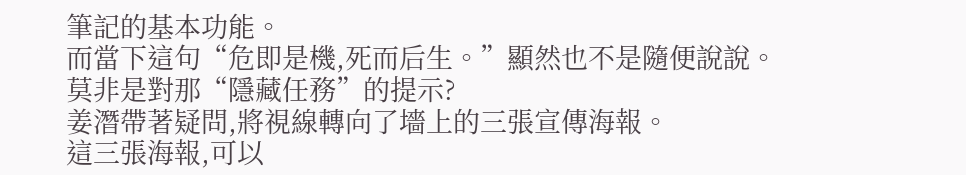筆記的基本功能。
而當下這句“危即是機,死而后生。”顯然也不是隨便說說。
莫非是對那“隱藏任務”的提示?
姜潛帶著疑問,將視線轉向了墻上的三張宣傳海報。
這三張海報,可以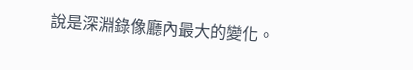說是深淵錄像廳內最大的變化。